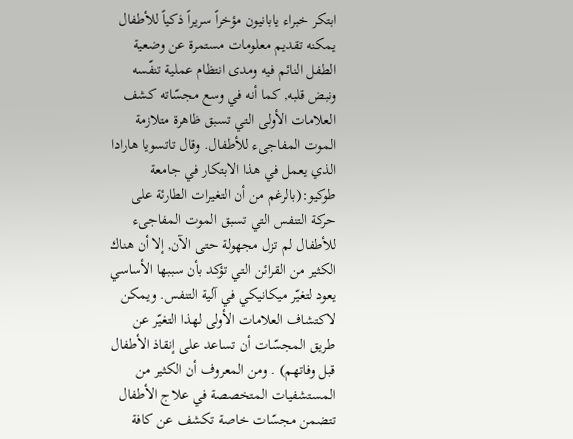ابتكر خبراء يابانيون مؤخراً سريراً ذكياً للأطفال يمكنه تقديم معلومات مستمرة عن وضعية الطفل النائم فيه ومدى انتظام عملية تنفّسه ونبض قلبه, كما أنه في وسع مجسّاته كشف العلامات الأولى التي تسبق ظاهرة متلازمة الموت المفاجىء للأطفال. وقال تاتسويا هارادا الذي يعمل في هذا الابتكار في جامعة طوكيو:(بالرغم من أن التغيرات الطارئة على حركة التنفس التي تسبق الموت المفاجىء للأطفال لم تزل مجهولة حتى الآن, إلا أن هناك الكثير من القرائن التي تؤكد بأن سببها الأساسي يعود لتغيّر ميكانيكي في آلية التنفس. ويمكن لاكتشاف العلامات الأولى لهذا التغيّر عن طريق المجسّات أن تساعد على إنقاذ الأطفال قبل وفاتهم) . ومن المعروف أن الكثير من المستشفيات المتخصصة في علاج الأطفال تتضمن مجسّات خاصة تكشف عن كافة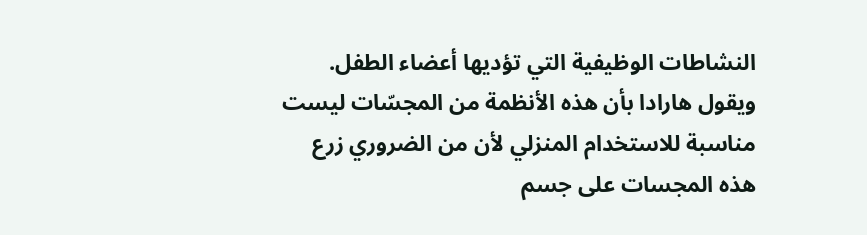النشاطات الوظيفية التي تؤديها أعضاء الطفل. ويقول هارادا بأن هذه الأنظمة من المجسّات ليست مناسبة للاستخدام المنزلي لأن من الضروري زرع هذه المجسات على جسم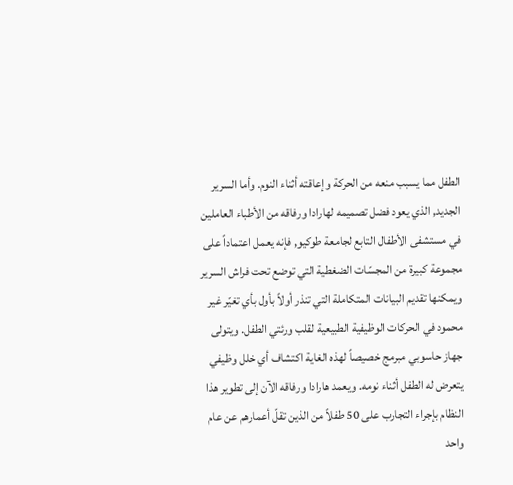الطفل مما يسبب منعه من الحركة وإعاقته أثناء النوم. وأما السرير الجديد, الذي يعود فضل تصميمه لهارادا ورفاقه من الأطباء العاملين في مستشفى الأطفال التابع لجامعة طوكيو, فإنه يعمل اعتماداً على مجموعة كبيرة من المجسّات الضغطية التي توضع تحت فراش السرير ويمكنها تقديم البيانات المتكاملة التي تنذر أولاً بأول بأي تغيّر غير محمود في الحركات الوظيفية الطبيعية لقلب ورئتي الطفل. ويتولى جهاز حاسوبي مبرمج خصيصاً لهذه الغاية اكتشاف أي خلل وظيفي يتعرض له الطفل أثناء نومه. ويعمد هارادا ورفاقه الآن إلى تطوير هذا النظام بإجراء التجارب على 50 طفلاً من الذين تقلّ أعمارهم عن عام واحد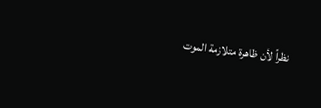نظراً لأن ظاهرة متلازمة الموت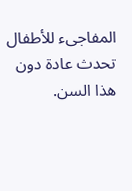المفاجىء للأطفال تحدث عادة دون هذا السن.